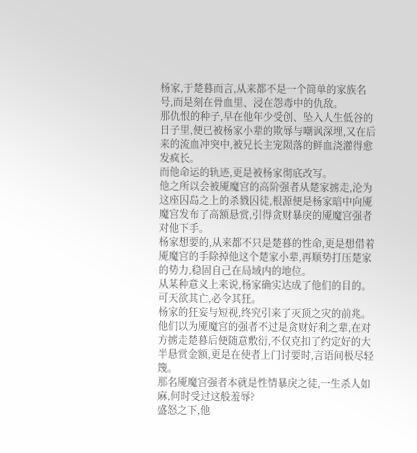杨家,于楚暮而言,从来都不是一个简单的家族名号,而是刻在骨血里、浸在怨毒中的仇敌。
那仇恨的种子,早在他年少受创、坠入人生低谷的日子里,便已被杨家小辈的欺辱与嘲讽深埋,又在后来的流血冲突中,被兄长主宠陨落的鲜血浇灌得愈发疯长。
而他命运的轨迹,更是被杨家彻底改写。
他之所以会被魇魔宫的高阶强者从楚家掳走,沦为这座囚岛之上的杀戮囚徒,根源便是杨家暗中向魇魔宫发布了高额悬赏,引得贪财暴戾的魇魔宫强者对他下手。
杨家想要的,从来都不只是楚暮的性命,更是想借着魇魔宫的手除掉他这个楚家小辈,再顺势打压楚家的势力,稳固自己在局域内的地位。
从某种意义上来说,杨家确实达成了他们的目的。
可天欲其亡,必令其狂。
杨家的狂妄与短视,终究引来了灭顶之灾的前兆。
他们以为魇魔宫的强者不过是贪财好利之辈,在对方掳走楚暮后便随意敷衍,不仅克扣了约定好的大半悬赏金额,更是在使者上门讨要时,言语间极尽轻篾。
那名魇魔宫强者本就是性情暴戾之徒,一生杀人如麻,何时受过这般羞辱?
盛怒之下,他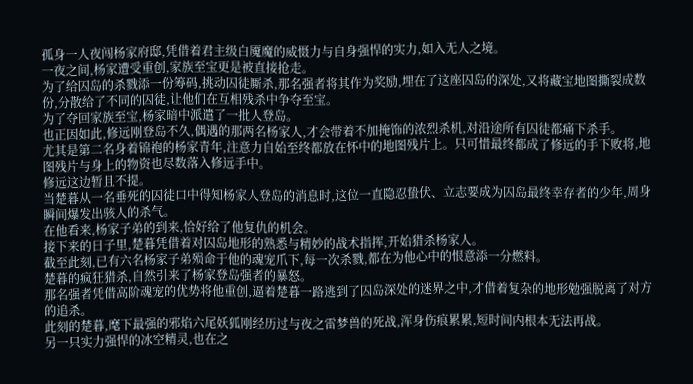孤身一人夜闯杨家府邸,凭借着君主级白魇魔的威慑力与自身强悍的实力,如入无人之境。
一夜之间,杨家遭受重创,家族至宝更是被直接抢走。
为了给囚岛的杀戮添一份筹码,挑动囚徒厮杀,那名强者将其作为奖励,埋在了这座囚岛的深处,又将藏宝地图撕裂成数份,分散给了不同的囚徒,让他们在互相残杀中争夺至宝。
为了夺回家族至宝,杨家暗中派遣了一批人登岛。
也正因如此,修远刚登岛不久,偶遇的那两名杨家人,才会带着不加掩饰的浓烈杀机,对沿途所有囚徒都痛下杀手。
尤其是第二名身着锦袍的杨家青年,注意力自始至终都放在怀中的地图残片上。只可惜最终都成了修远的手下败将,地图残片与身上的物资也尽数落入修远手中。
修远这边暂且不提。
当楚暮从一名垂死的囚徒口中得知杨家人登岛的消息时,这位一直隐忍蛰伏、立志要成为囚岛最终幸存者的少年,周身瞬间爆发出骇人的杀气。
在他看来,杨家子弟的到来,恰好给了他复仇的机会。
接下来的日子里,楚暮凭借着对囚岛地形的熟悉与精妙的战术指挥,开始猎杀杨家人。
截至此刻,已有六名杨家子弟殒命于他的魂宠爪下,每一次杀戮,都在为他心中的恨意添一分燃料。
楚暮的疯狂猎杀,自然引来了杨家登岛强者的暴怒。
那名强者凭借高阶魂宠的优势将他重创,逼着楚暮一路逃到了囚岛深处的迷界之中,才借着复杂的地形勉强脱离了对方的追杀。
此刻的楚暮,麾下最强的邪焰六尾妖狐刚经历过与夜之雷梦兽的死战,浑身伤痕累累,短时间内根本无法再战。
另一只实力强悍的冰空精灵,也在之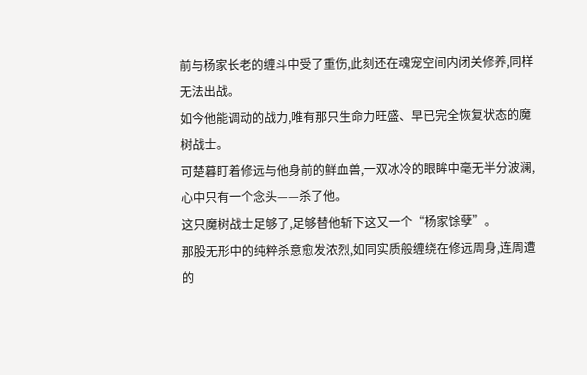前与杨家长老的缠斗中受了重伤,此刻还在魂宠空间内闭关修养,同样无法出战。
如今他能调动的战力,唯有那只生命力旺盛、早已完全恢复状态的魔树战士。
可楚暮盯着修远与他身前的鲜血兽,一双冰冷的眼眸中毫无半分波澜,心中只有一个念头——杀了他。
这只魔树战士足够了,足够替他斩下这又一个“杨家馀孽”。
那股无形中的纯粹杀意愈发浓烈,如同实质般缠绕在修远周身,连周遭的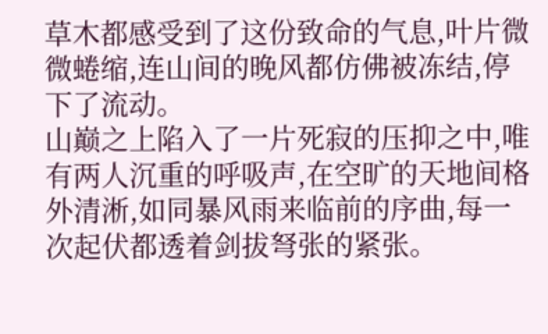草木都感受到了这份致命的气息,叶片微微蜷缩,连山间的晚风都仿佛被冻结,停下了流动。
山巅之上陷入了一片死寂的压抑之中,唯有两人沉重的呼吸声,在空旷的天地间格外清淅,如同暴风雨来临前的序曲,每一次起伏都透着剑拔弩张的紧张。